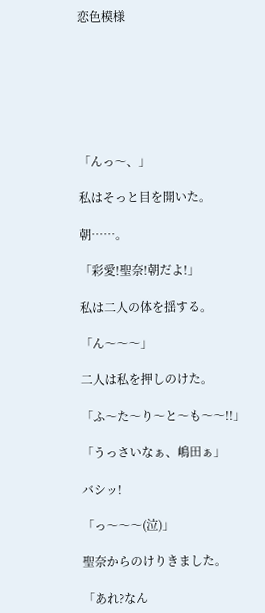恋色模様







「んっ〜、」

私はそっと目を開いた。

朝……。

「彩愛!聖奈!朝だよ!」

私は二人の体を揺する。

「ん〜〜〜」

二人は私を押しのけた。

「ふ〜た〜り〜と〜も〜〜!!」

「うっさいなぁ、嶋田ぁ」

バシッ!

「っ〜〜〜(泣)」

聖奈からのけりきました。

「あれ?なん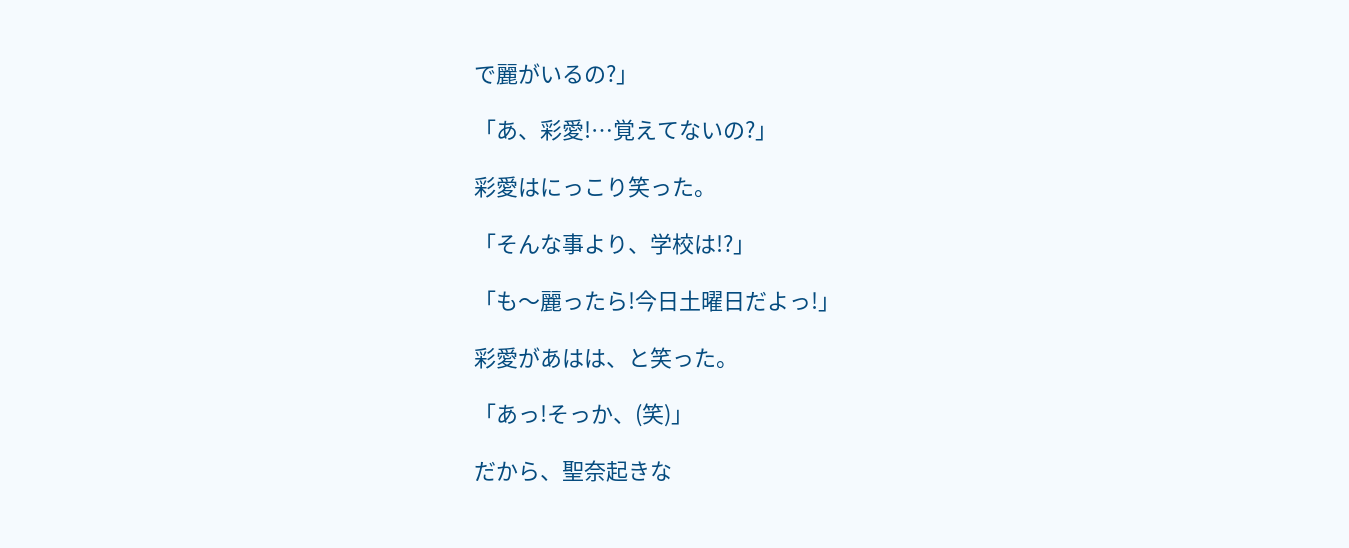で麗がいるの?」

「あ、彩愛!…覚えてないの?」

彩愛はにっこり笑った。

「そんな事より、学校は!?」

「も〜麗ったら!今日土曜日だよっ!」

彩愛があはは、と笑った。

「あっ!そっか、(笑)」

だから、聖奈起きな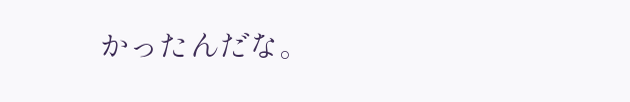かったんだな。